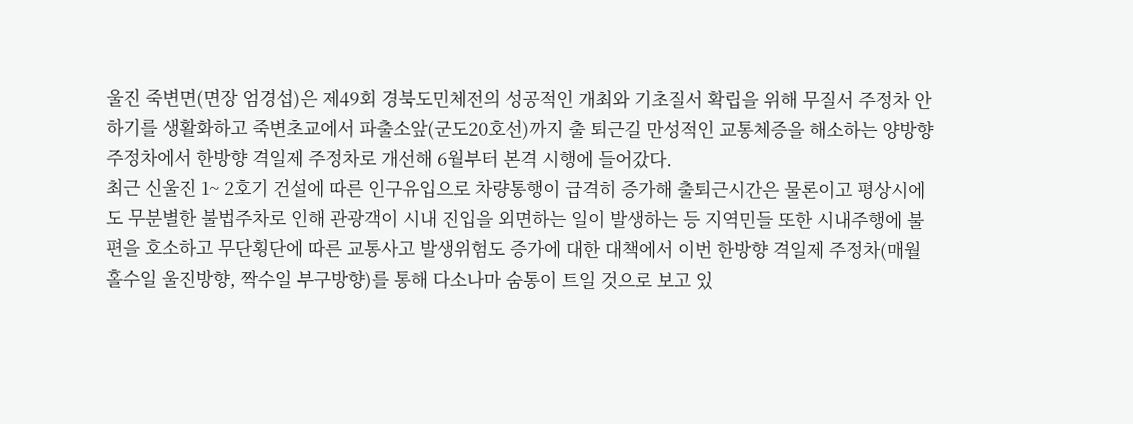울진 죽변면(면장 엄경섭)은 제49회 경북도민체전의 성공적인 개최와 기초질서 확립을 위해 무질서 주정차 안하기를 생활화하고 죽변초교에서 파출소앞(군도20호선)까지 출 퇴근길 만성적인 교통체증을 해소하는 양방향주정차에서 한방향 격일제 주정차로 개선해 6월부터 본격 시행에 들어갔다.
최근 신울진 1~ 2호기 건설에 따른 인구유입으로 차량통행이 급격히 증가해 출퇴근시간은 물론이고 평상시에도 무분별한 불법주차로 인해 관광객이 시내 진입을 외면하는 일이 발생하는 등 지역민들 또한 시내주행에 불편을 호소하고 무단횡단에 따른 교통사고 발생위험도 증가에 대한 대책에서 이번 한방향 격일제 주정차(매월 홀수일 울진방향, 짝수일 부구방향)를 통해 다소나마 숨통이 트일 것으로 보고 있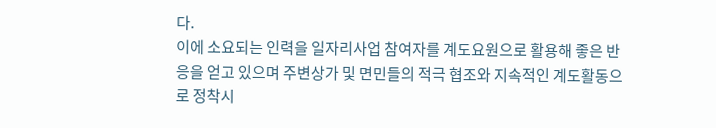다.
이에 소요되는 인력을 일자리사업 참여자를 계도요원으로 활용해 좋은 반응을 얻고 있으며 주변상가 및 면민들의 적극 협조와 지속적인 계도활동으로 정착시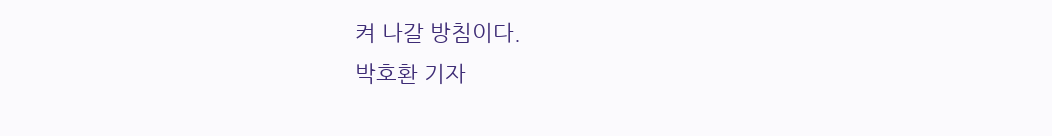켜 나갈 방침이다.
박호환 기자